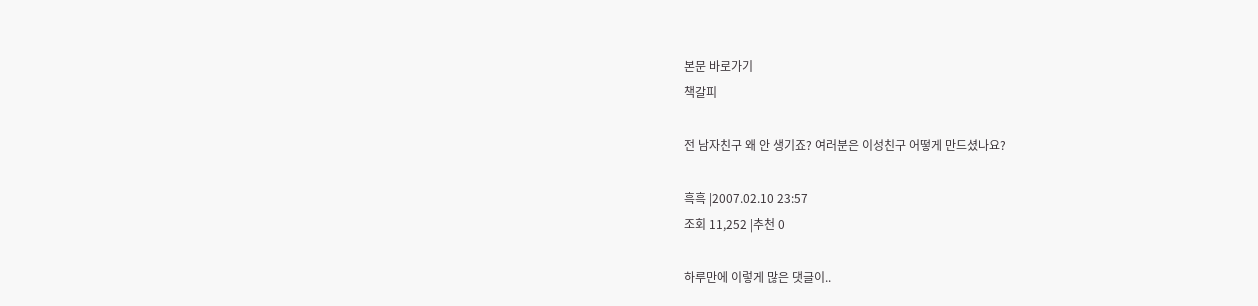본문 바로가기
책갈피

전 남자친구 왜 안 생기죠? 여러분은 이성친구 어떻게 만드셨나요?

흑흑 |2007.02.10 23:57
조회 11,252 |추천 0

하루만에 이렇게 많은 댓글이..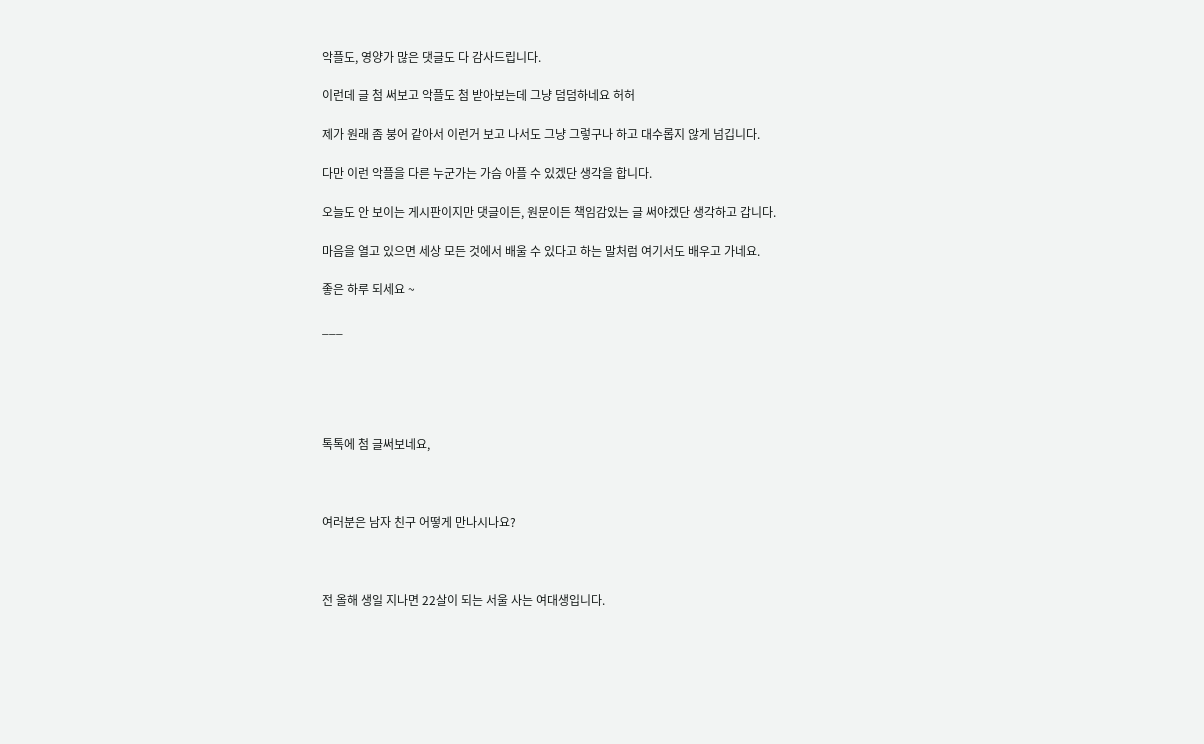악플도, 영양가 많은 댓글도 다 감사드립니다.

이런데 글 첨 써보고 악플도 첨 받아보는데 그냥 덤덤하네요 허허

제가 원래 좀 붕어 같아서 이런거 보고 나서도 그냥 그렇구나 하고 대수롭지 않게 넘깁니다.

다만 이런 악플을 다른 누군가는 가슴 아플 수 있겠단 생각을 합니다.

오늘도 안 보이는 게시판이지만 댓글이든, 원문이든 책임감있는 글 써야겠단 생각하고 갑니다.

마음을 열고 있으면 세상 모든 것에서 배울 수 있다고 하는 말처럼 여기서도 배우고 가네요.

좋은 하루 되세요 ~

___





톡톡에 첨 글써보네요,



여러분은 남자 친구 어떻게 만나시나요?



전 올해 생일 지나면 22살이 되는 서울 사는 여대생입니다.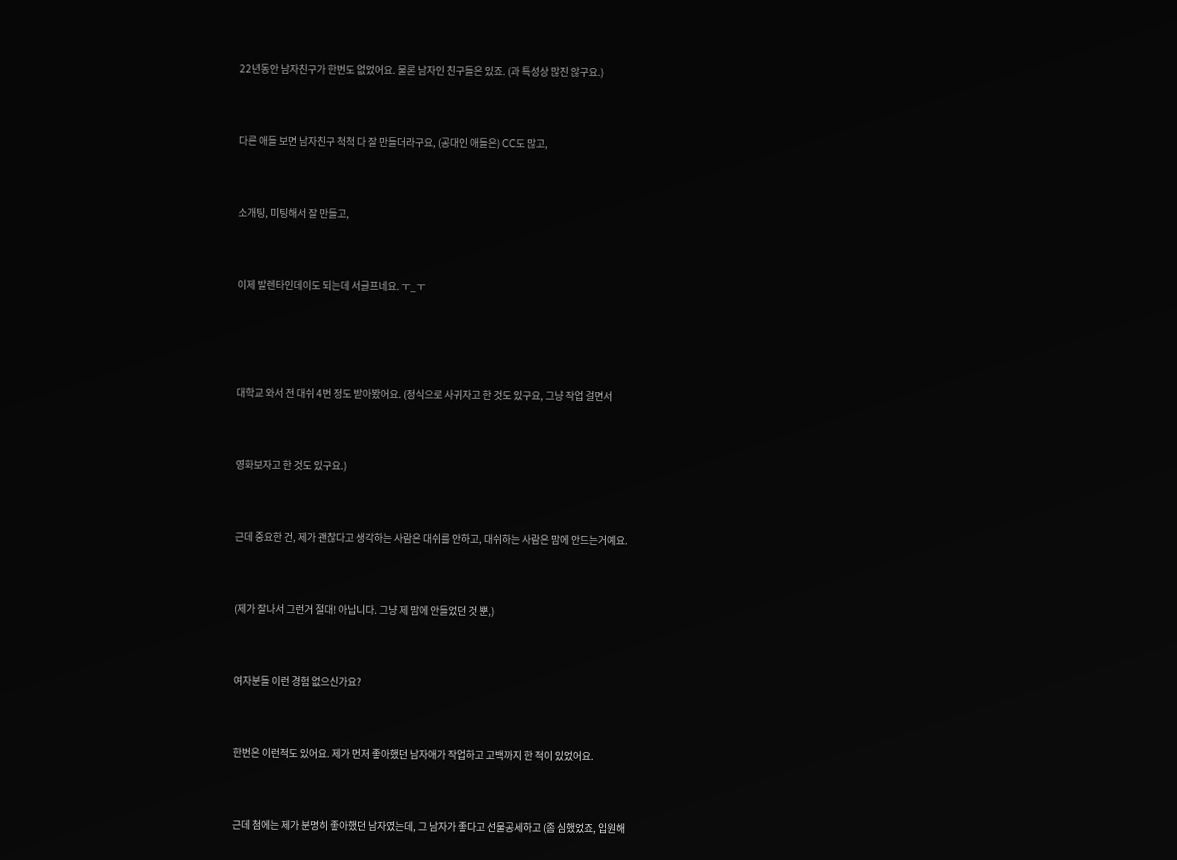22년동안 남자친구가 한번도 없었어요. 물론 남자인 친구들은 있죠. (과 특성상 많진 않구요.)



다른 애들 보면 남자친구 척척 다 잘 만들더라구요, (공대인 애들은) CC도 많고,



소개팅, 미팅해서 잘 만들고,



이제 발렌타인데이도 되는데 서글프네요. ㅜ_ㅜ





대학교 와서 전 대쉬 4번 정도 받아봤어요. (정식으로 사귀자고 한 것도 있구요, 그냥 작업 걸면서



영화보자고 한 것도 있구요.)



근데 중요한 건, 제가 괜찮다고 생각하는 사람은 대쉬를 안하고, 대쉬하는 사람은 맘에 안드는거예요.



(제가 잘나서 그런거 절대! 아닙니다. 그냥 제 맘에 안들었던 것 뿐,)



여자분들 이런 경험 없으신가요?



한번은 이런적도 있어요. 제가 먼저 좋아했던 남자애가 작업하고 고백까지 한 적이 있었어요.



근데 첨에는 제가 분명히 좋아했던 남자였는데, 그 남자가 좋다고 선물공세하고 (좀 심했었죠, 입원해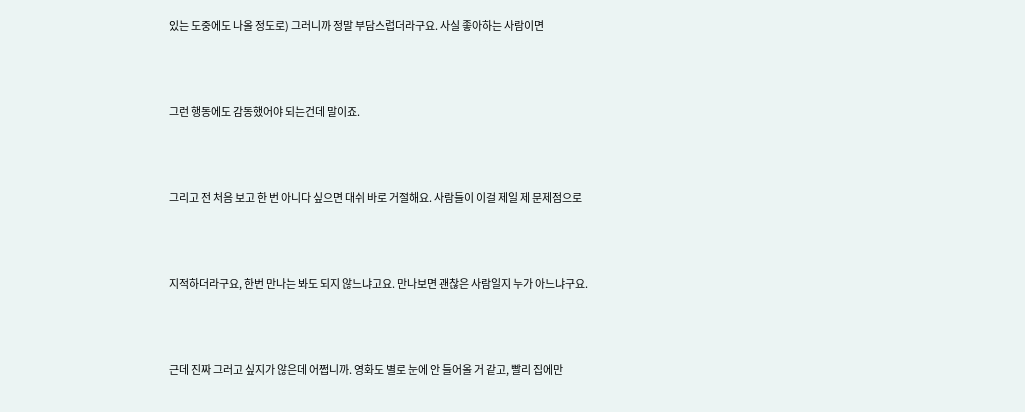있는 도중에도 나올 정도로) 그러니까 정말 부담스럽더라구요. 사실 좋아하는 사람이면



그런 행동에도 감동했어야 되는건데 말이죠.



그리고 전 처음 보고 한 번 아니다 싶으면 대쉬 바로 거절해요. 사람들이 이걸 제일 제 문제점으로



지적하더라구요, 한번 만나는 봐도 되지 않느냐고요. 만나보면 괜찮은 사람일지 누가 아느냐구요.



근데 진짜 그러고 싶지가 않은데 어쩝니까. 영화도 별로 눈에 안 들어올 거 같고, 빨리 집에만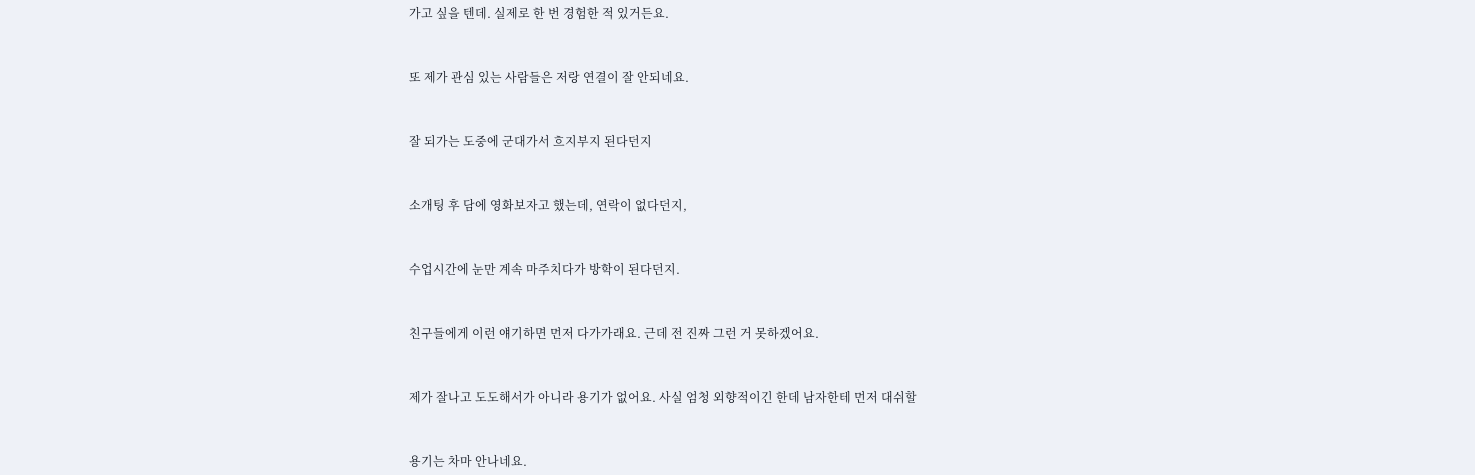가고 싶을 텐데. 실제로 한 번 경험한 적 있거든요.



또 제가 관심 있는 사람들은 저랑 연결이 잘 안되네요.



잘 되가는 도중에 군대가서 흐지부지 된다던지



소개팅 후 담에 영화보자고 했는데, 연락이 없다던지,



수업시간에 눈만 계속 마주치다가 방학이 된다던지.



친구들에게 이런 얘기하면 먼저 다가가래요. 근데 전 진짜 그런 거 못하겠어요.



제가 잘나고 도도해서가 아니라 용기가 없어요. 사실 엄청 외향적이긴 한데 남자한테 먼저 대쉬할



용기는 차마 안나네요.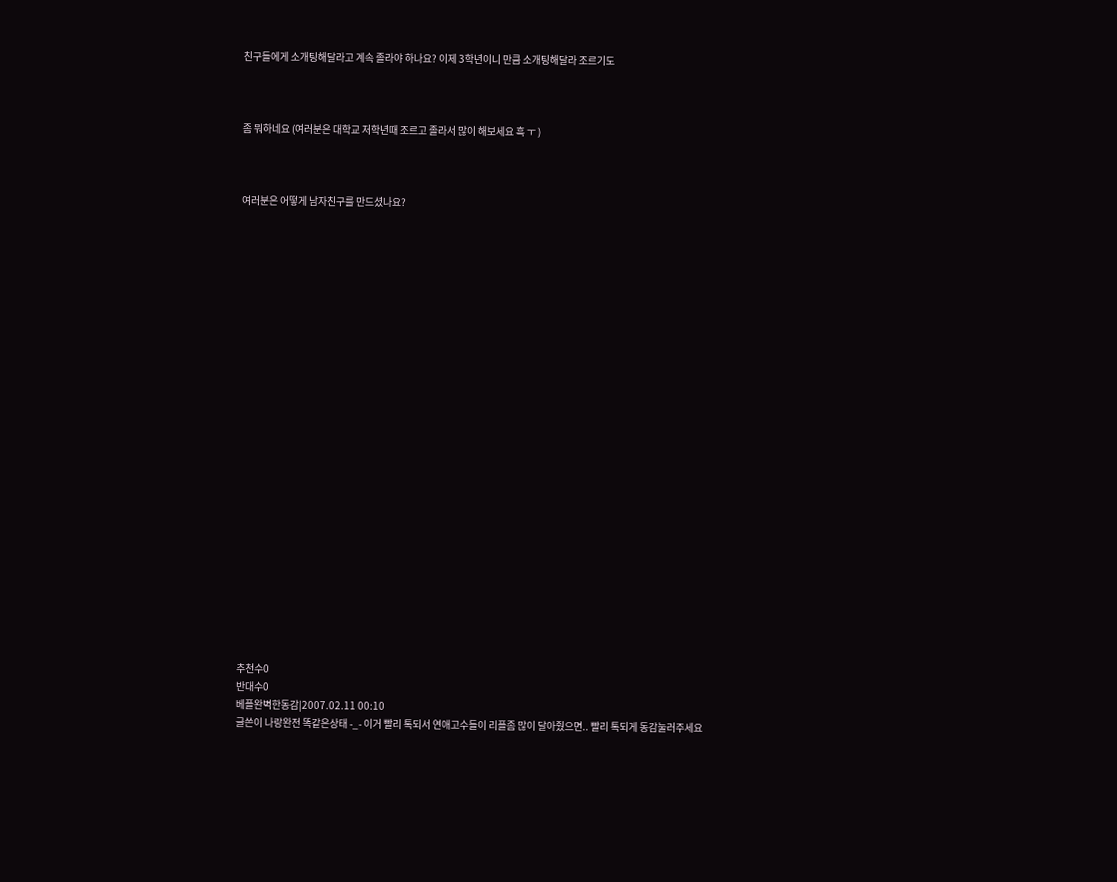친구들에게 소개팅해달라고 계속 졸라야 하나요? 이제 3학년이니 만큼 소개팅해달라 조르기도



좀 뭐하네요 (여러분은 대학교 저학년때 조르고 졸라서 많이 해보세요 흑 ㅜ )



여러분은 어떻게 남자친구를 만드셨나요?

























추천수0
반대수0
베플완벽한동감|2007.02.11 00:10
글쓴이 나랑완전 똑같은상태 -_- 이거 빨리 톡되서 연애고수들이 리플좀 많이 달아줬으면.. 빨리 톡되게 동감눌러주세요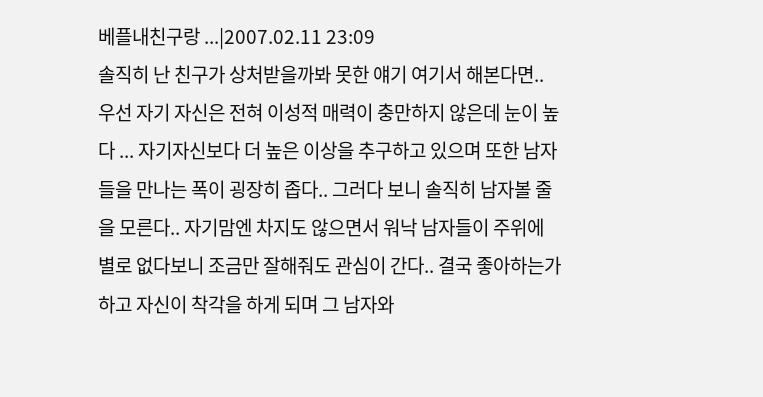베플내친구랑 ...|2007.02.11 23:09
솔직히 난 친구가 상처받을까봐 못한 얘기 여기서 해본다면.. 우선 자기 자신은 전혀 이성적 매력이 충만하지 않은데 눈이 높다 ... 자기자신보다 더 높은 이상을 추구하고 있으며 또한 남자들을 만나는 폭이 굉장히 좁다.. 그러다 보니 솔직히 남자볼 줄을 모른다.. 자기맘엔 차지도 않으면서 워낙 남자들이 주위에 별로 없다보니 조금만 잘해줘도 관심이 간다.. 결국 좋아하는가 하고 자신이 착각을 하게 되며 그 남자와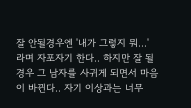잘 안될경우엔 '내가 그렇지 뭐...' 라며 자포자기 한다.. 하지만 잘 될경우 그 남자를 사귀게 되면서 마음이 바뀐다.. 자기 이상과는 너무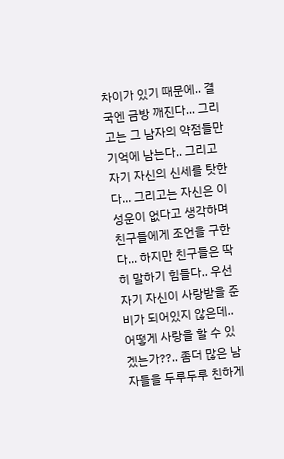차이가 있기 때문에.. 결국엔 금방 깨진다... 그리고는 그 남자의 약점들만 기억에 남는다.. 그리고 자기 자신의 신세를 탓한다... 그리고는 자신은 이성운이 없다고 생각하며 친구들에게 조언을 구한다... 하지만 친구들은 딱히 말하기 힘들다.. 우선 자기 자신이 사랑받을 준비가 되어있지 않은데.. 어떻게 사랑을 할 수 있겠는가??.. 좀더 많은 남자들을 두루두루 친하게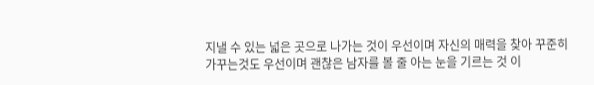지낼 수 있는 넓은 곳으로 나가는 것이 우선이며 자신의 매력을 찾아 꾸준히 가꾸는것도 우선이며 괜찮은 남자를 볼 줄 아는 눈을 기르는 것 이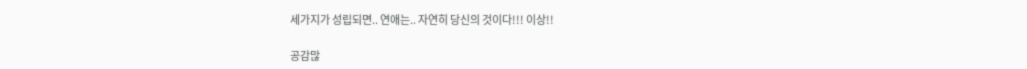세가지가 성립되면.. 연애는.. 자연히 당신의 것이다!!! 이상!!

공감많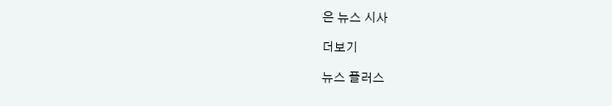은 뉴스 시사

더보기

뉴스 플러스